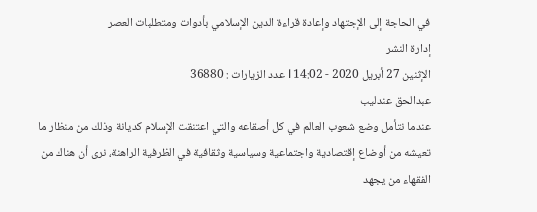في الحاجة إلى الإجتهاد وإعادة قراءة الدين الإسلامي بأدوات ومتطلبات العصر
إدارة النشر
الإثنين 27 أبريل 2020 - 14:02 l عدد الزيارات : 36880
عبدالحق عندليب
عندما نتأمل وضع شعوب العالم في كل أصقاعه والتي اعتنقت الإسلام كديانة وذلك من منظار ما تعيشه من أوضاع إقتصادية واجتماعية وسياسية وثقافية في الظرفية الراهنة، نرى أن هناك من الفقهاء من يجهد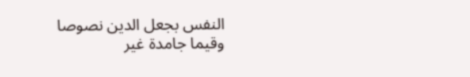النفس بجعل الدين نصوصا وقيما جامدة غير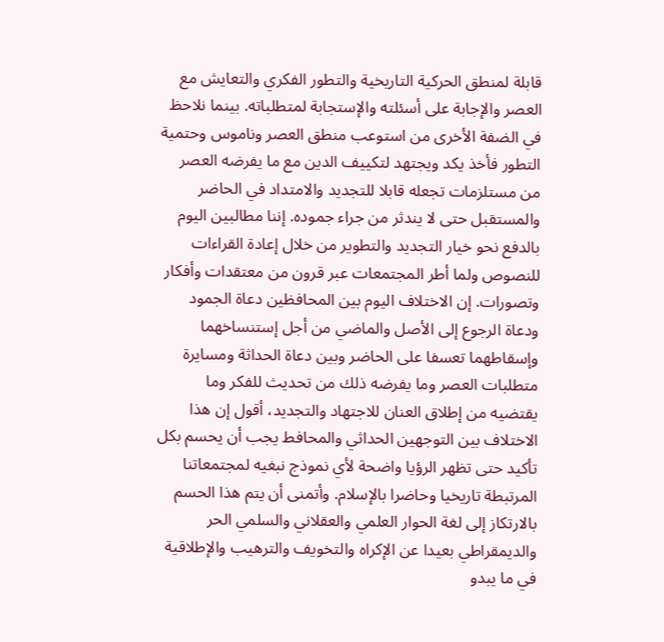قابلة لمنطق الحركية التاريخية والتطور الفكري والتعايش مع العصر والإجابة على أسئلته والإستجابة لمتطلباته. بينما نلاحظ في الضفة الأخرى من استوعب منطق العصر وناموس وحتمية التطور فأخذ يكد ويجتهد لتكييف الدين مع ما يفرضه العصر من مستلزمات تجعله قابلا للتجديد والامتداد في الحاضر والمستقبل حتى لا يندثر من جراء جموده. إننا مطالبين اليوم بالدفع نحو خيار التجديد والتطوير من خلال إعادة القراءات للنصوص ولما أطر المجتمعات عبر قرون من معتقدات وأفكار وتصورات. إن الاختلاف اليوم بين المحافظين دعاة الجمود ودعاة الرجوع إلى الأصل والماضي من أجل إستنساخهما وإسقاطهما تعسفا على الحاضر وبين دعاة الحداثة ومسايرة متطلبات العصر وما يفرضه ذلك من تحديث للفكر وما يقتضيه من إطلاق العنان للاجتهاد والتجديد، أقول إن هذا الاختلاف بين التوجهين الحداثي والمحافط يجب أن يحسم بكل تأكيد حتى تظهر الرؤيا واضحة لأي نموذج نبغيه لمجتمعاتنا المرتبطة تاريخيا وحاضرا بالإسلام. وأتمنى أن يتم هذا الحسم بالارتكاز إلى لغة الحوار العلمي والعقلاني والسلمي الحر والديمقراطي بعيدا عن الإكراه والتخويف والترهيب والإطلاقية في ما يبدو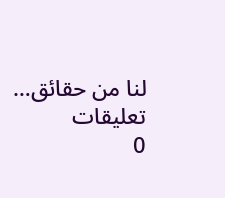لنا من حقائق…
تعليقات
0